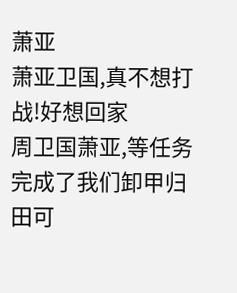萧亚
萧亚卫国,真不想打战!好想回家
周卫国萧亚,等任务完成了我们卸甲归田可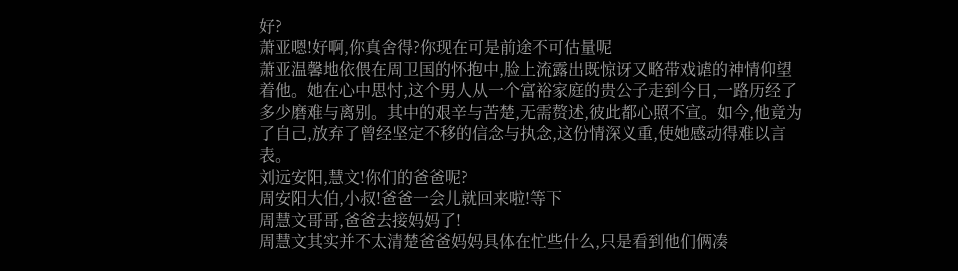好?
萧亚嗯!好啊,你真舍得?你现在可是前途不可估量呢
萧亚温馨地依偎在周卫国的怀抱中,脸上流露出既惊讶又略带戏谑的神情仰望着他。她在心中思忖,这个男人从一个富裕家庭的贵公子走到今日,一路历经了多少磨难与离别。其中的艰辛与苦楚,无需赘述,彼此都心照不宣。如今,他竟为了自己,放弃了曾经坚定不移的信念与执念,这份情深义重,使她感动得难以言表。
刘远安阳,慧文!你们的爸爸呢?
周安阳大伯,小叔!爸爸一会儿就回来啦!等下
周慧文哥哥,爸爸去接妈妈了!
周慧文其实并不太清楚爸爸妈妈具体在忙些什么,只是看到他们俩凑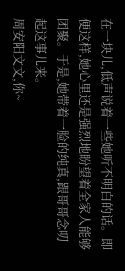在一块儿,低声说着一些她听不明白的话。即便这样,她心里还是强烈地盼望着全家人能够团聚。于是,她带着一脸的纯真,跟哥哥念叨起这事儿来。
周安阳文文,你~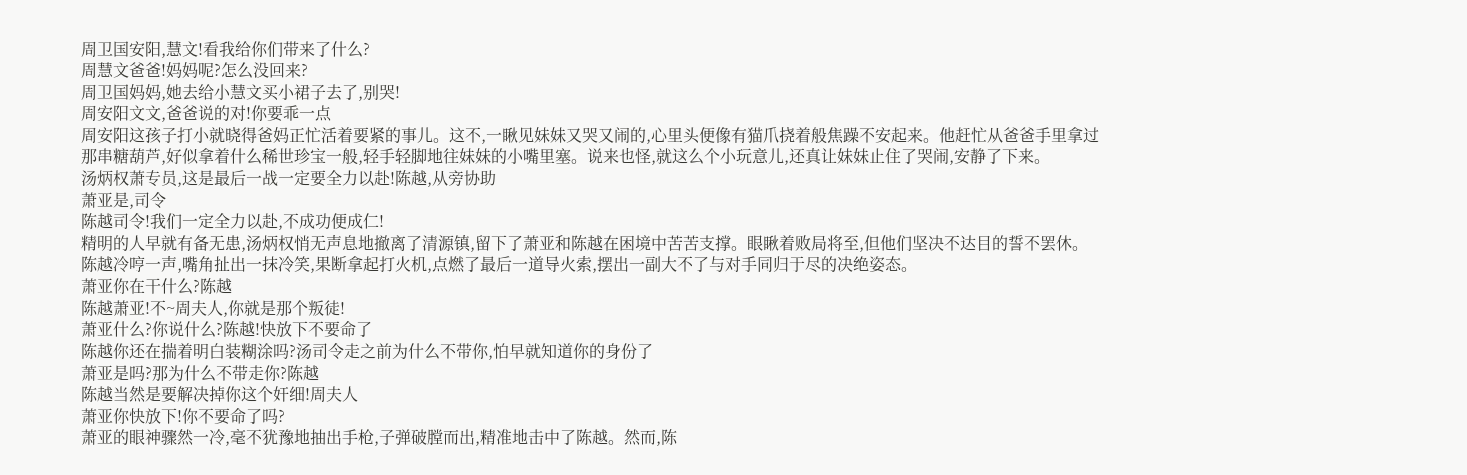周卫国安阳,慧文!看我给你们带来了什么?
周慧文爸爸!妈妈呢?怎么没回来?
周卫国妈妈,她去给小慧文买小裙子去了,别哭!
周安阳文文,爸爸说的对!你要乖一点
周安阳这孩子打小就晓得爸妈正忙活着要紧的事儿。这不,一瞅见妹妹又哭又闹的,心里头便像有猫爪挠着般焦躁不安起来。他赶忙从爸爸手里拿过那串糖葫芦,好似拿着什么稀世珍宝一般,轻手轻脚地往妹妹的小嘴里塞。说来也怪,就这么个小玩意儿,还真让妹妹止住了哭闹,安静了下来。
汤炳权萧专员,这是最后一战一定要全力以赴!陈越,从旁协助
萧亚是,司令
陈越司令!我们一定全力以赴,不成功便成仁!
精明的人早就有备无患,汤炳权悄无声息地撤离了清源镇,留下了萧亚和陈越在困境中苦苦支撑。眼瞅着败局将至,但他们坚决不达目的誓不罢休。陈越冷哼一声,嘴角扯出一抹冷笑,果断拿起打火机,点燃了最后一道导火索,摆出一副大不了与对手同归于尽的决绝姿态。
萧亚你在干什么?陈越
陈越萧亚!不~周夫人,你就是那个叛徒!
萧亚什么?你说什么?陈越!快放下不要命了
陈越你还在揣着明白装糊涂吗?汤司令走之前为什么不带你,怕早就知道你的身份了
萧亚是吗?那为什么不带走你?陈越
陈越当然是要解决掉你这个奸细!周夫人
萧亚你快放下!你不要命了吗?
萧亚的眼神骤然一冷,毫不犹豫地抽出手枪,子弹破膛而出,精准地击中了陈越。然而,陈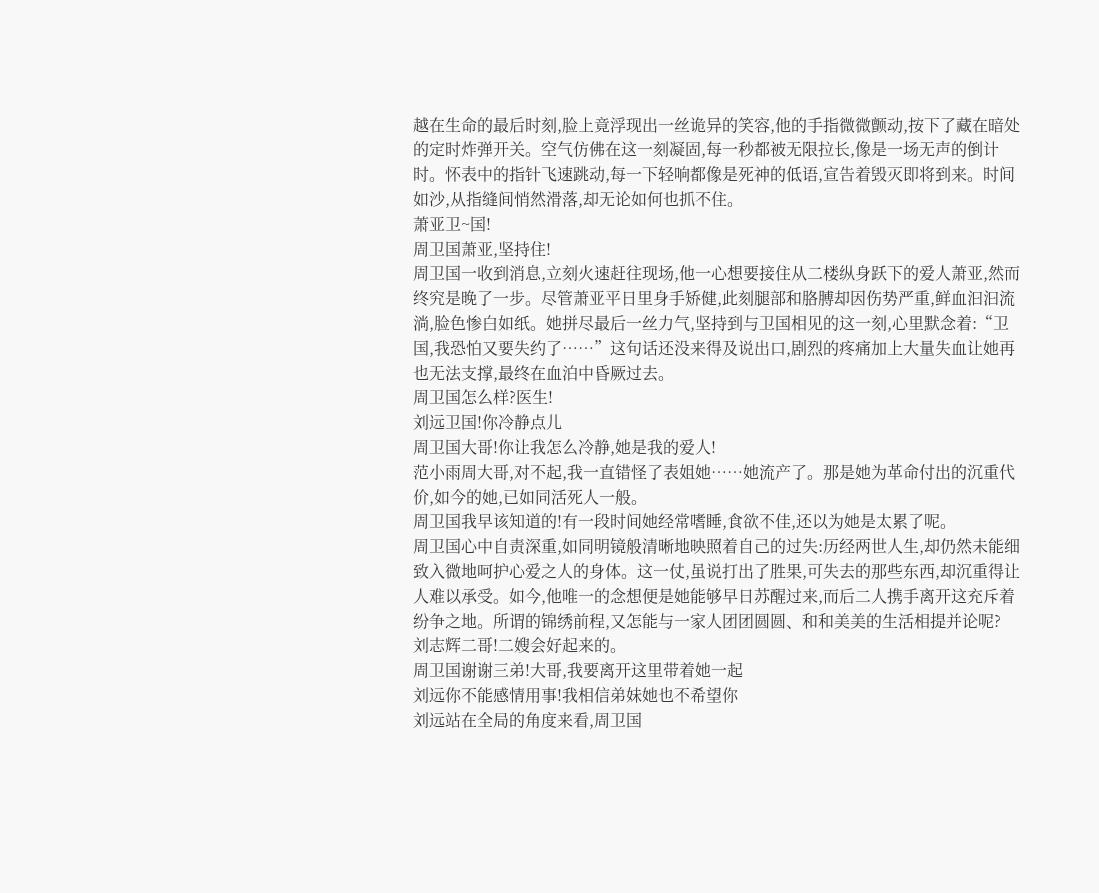越在生命的最后时刻,脸上竟浮现出一丝诡异的笑容,他的手指微微颤动,按下了藏在暗处的定时炸弹开关。空气仿佛在这一刻凝固,每一秒都被无限拉长,像是一场无声的倒计时。怀表中的指针飞速跳动,每一下轻响都像是死神的低语,宣告着毁灭即将到来。时间如沙,从指缝间悄然滑落,却无论如何也抓不住。
萧亚卫~国!
周卫国萧亚,坚持住!
周卫国一收到消息,立刻火速赶往现场,他一心想要接住从二楼纵身跃下的爱人萧亚,然而终究是晚了一步。尽管萧亚平日里身手矫健,此刻腿部和胳膊却因伤势严重,鲜血汩汩流淌,脸色惨白如纸。她拼尽最后一丝力气,坚持到与卫国相见的这一刻,心里默念着:“卫国,我恐怕又要失约了……”这句话还没来得及说出口,剧烈的疼痛加上大量失血让她再也无法支撑,最终在血泊中昏厥过去。
周卫国怎么样?医生!
刘远卫国!你冷静点儿
周卫国大哥!你让我怎么冷静,她是我的爱人!
范小雨周大哥,对不起,我一直错怪了表姐她……她流产了。那是她为革命付出的沉重代价,如今的她,已如同活死人一般。
周卫国我早该知道的!有一段时间她经常嗜睡,食欲不佳,还以为她是太累了呢。
周卫国心中自责深重,如同明镜般清晰地映照着自己的过失:历经两世人生,却仍然未能细致入微地呵护心爱之人的身体。这一仗,虽说打出了胜果,可失去的那些东西,却沉重得让人难以承受。如今,他唯一的念想便是她能够早日苏醒过来,而后二人携手离开这充斥着纷争之地。所谓的锦绣前程,又怎能与一家人团团圆圆、和和美美的生活相提并论呢?
刘志辉二哥!二嫂会好起来的。
周卫国谢谢三弟!大哥,我要离开这里带着她一起
刘远你不能感情用事!我相信弟妹她也不希望你
刘远站在全局的角度来看,周卫国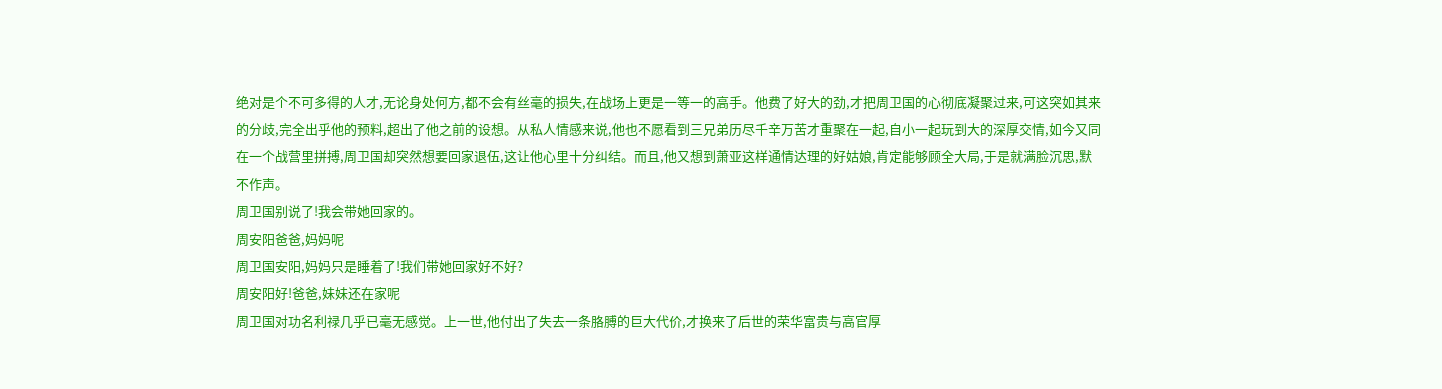绝对是个不可多得的人才,无论身处何方,都不会有丝毫的损失,在战场上更是一等一的高手。他费了好大的劲,才把周卫国的心彻底凝聚过来,可这突如其来的分歧,完全出乎他的预料,超出了他之前的设想。从私人情感来说,他也不愿看到三兄弟历尽千辛万苦才重聚在一起,自小一起玩到大的深厚交情,如今又同在一个战营里拼搏,周卫国却突然想要回家退伍,这让他心里十分纠结。而且,他又想到萧亚这样通情达理的好姑娘,肯定能够顾全大局,于是就满脸沉思,默不作声。
周卫国别说了!我会带她回家的。
周安阳爸爸,妈妈呢
周卫国安阳,妈妈只是睡着了!我们带她回家好不好?
周安阳好!爸爸,妹妹还在家呢
周卫国对功名利禄几乎已毫无感觉。上一世,他付出了失去一条胳膊的巨大代价,才换来了后世的荣华富贵与高官厚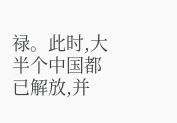禄。此时,大半个中国都已解放,并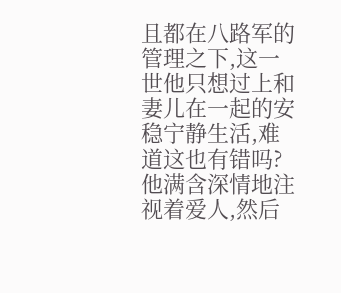且都在八路军的管理之下,这一世他只想过上和妻儿在一起的安稳宁静生活,难道这也有错吗?他满含深情地注视着爱人,然后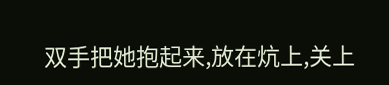双手把她抱起来,放在炕上,关上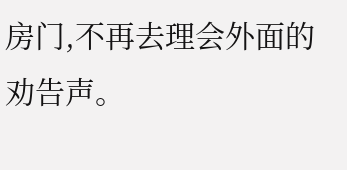房门,不再去理会外面的劝告声。